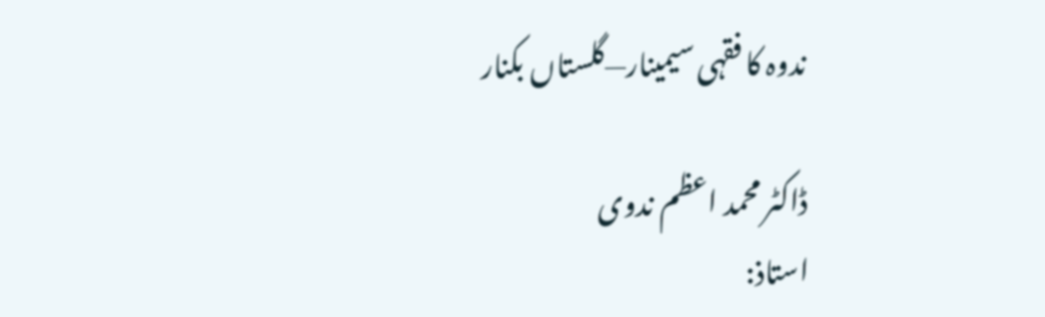ندوہ کا فقہی سیمینار—گلستاں بکنار

ڈاکٹر محمد اعظم ندوی
استاذ: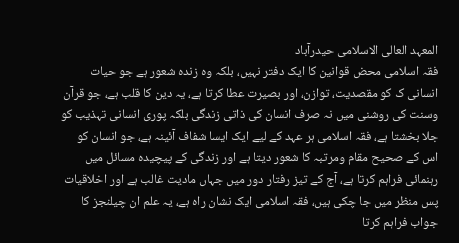المعہد العالی الاسلامی حیدرآباد
فقہ اسلامی محض قوانین کا ایک دفتر نہیں، بلکہ وہ زندہ شعور ہے جو حیات انسانی ک کو مقصدیت، توازن، اور بصیرت عطا کرتا ہے، یہ دین کا قلب ہے، جو قرآن وسنت کی روشنی میں نہ صرف انسان کی ذاتی زندگی بلکہ پوری انسانی تہذیب کو جلا بخشتا ہے، فقہ اسلامی ہر عہد کے لیے ایک ایسا شفاف آئینہ ہے، جو انسان کو اس کے صحیح مقام ومرتبہ کا شعور دیتا ہے اور زندگی کے پیچیدہ مسائل میں رہنمائی فراہم کرتا ہے، آج کے تیز رفتار دور میں جہاں مادیت غالب ہے اور اخلاقیات پس منظر میں جا چکی ہیں، فقہ اسلامی ایک نشان راہ ہے، یہ علم ان چیلنجز کا جواب فراہم کرتا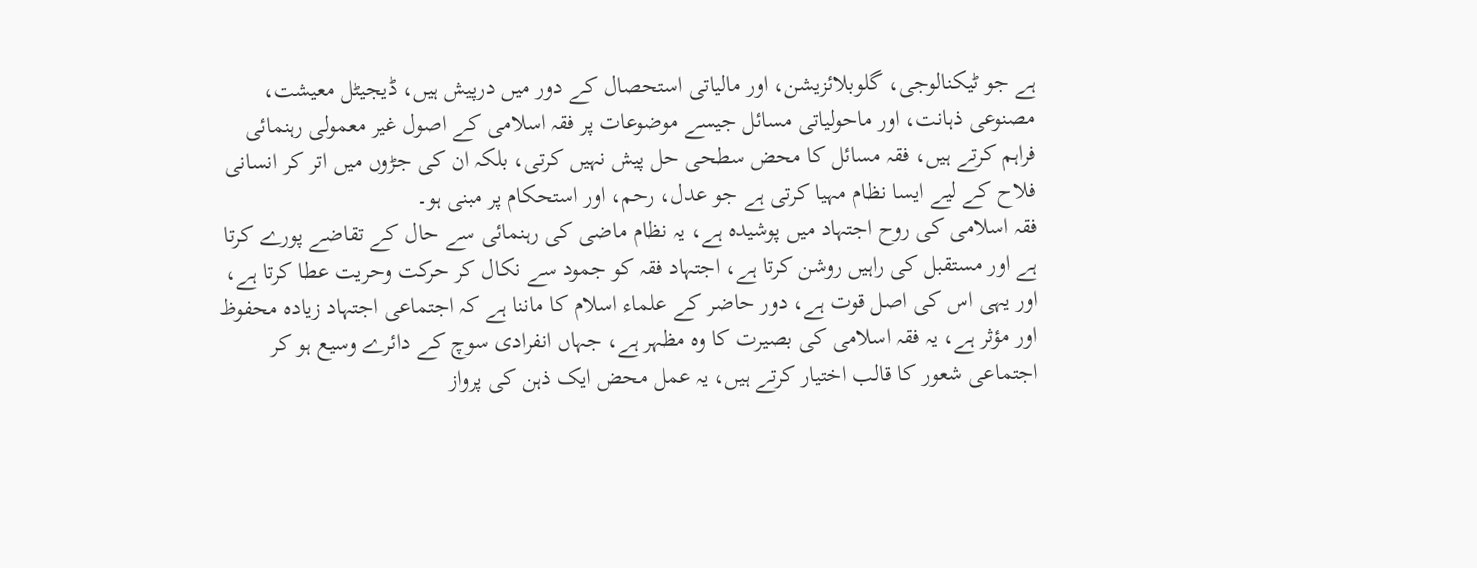ہے جو ٹیکنالوجی، گلوبلائزیشن، اور مالیاتی استحصال کے دور میں درپیش ہیں، ڈیجیٹل معیشت، مصنوعی ذہانت، اور ماحولیاتی مسائل جیسے موضوعات پر فقہ اسلامی کے اصول غیر معمولی رہنمائی فراہم کرتے ہیں، فقہ مسائل کا محض سطحی حل پیش نہیں کرتی، بلکہ ان کی جڑوں میں اتر کر انسانی فلاح کے لیے ایسا نظام مہیا کرتی ہے جو عدل، رحم، اور استحکام پر مبنی ہو۔
فقہ اسلامی کی روح اجتہاد میں پوشیدہ ہے، یہ نظام ماضی کی رہنمائی سے حال کے تقاضے پورے کرتا ہے اور مستقبل کی راہیں روشن کرتا ہے، اجتہاد فقہ کو جمود سے نکال کر حرکت وحریت عطا کرتا ہے، اور یہی اس کی اصل قوت ہے، دور حاضر کے علماء اسلام کا ماننا ہے کہ اجتماعی اجتہاد زیادہ محفوظ اور مؤثر ہے، یہ فقہ اسلامی کی بصیرت کا وہ مظہر ہے، جہاں انفرادی سوچ کے دائرے وسیع ہو کر اجتماعی شعور کا قالب اختیار کرتے ہیں، یہ عمل محض ایک ذہن کی پرواز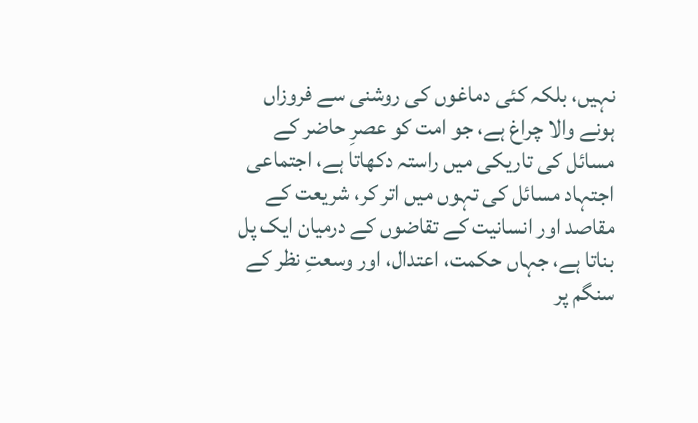نہیں، بلکہ کئی دماغوں کی روشنی سے فروزاں ہونے والا چراغ ہے، جو امت کو عصرِ حاضر کے مسائل کی تاریکی میں راستہ دکھاتا ہے، اجتماعی اجتہاد مسائل کی تہوں میں اتر کر، شریعت کے مقاصد اور انسانیت کے تقاضوں کے درمیان ایک پل بناتا ہے، جہاں حکمت، اعتدال، اور وسعتِ نظر کے سنگم پر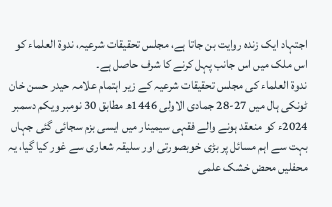اجتہاد ایک زندہ روایت بن جاتا ہے، مجلس تحقیقات شرعیہ، ندوۃ العلماء کو اس ملک میں اس جانب پہل کرنے کا شرف حاصل ہے۔
ندوۃ العلماء کی مجلس تحقیقات شرعیہ کے زیر اہتمام علامہ حیدر حسن خان ٹونکی ہال میں 27-28 جمادی الاولی 1446ھ مطابق 30 نومبر ویکم دسمبر 2024ء کو منعقد ہونے والے فقہی سیمینار میں ایسی بزم سجائی گئی جہاں بہت سے اہم مسائل پر بڑی خوبصورتی اور سلیقہ شعاری سے غور کیا گیا، یہ محفلیں محض خشک علمی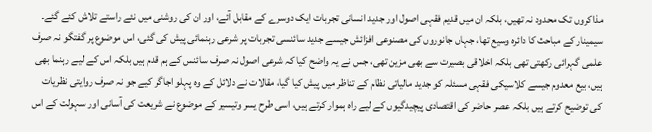مذاکروں تک محدود نہ تھیں، بلکہ ان میں قدیم فقہی اصول اور جدید انسانی تجربات ایک دوسرے کے مقابل آئے، اور ان کی روشنی میں نئے راستے تلاش کئے گئے۔
سیمینار کے مباحث کا دائرہ وسیع تھا، جہاں جانوروں کی مصنوعی افزائش جیسے جدید سائنسی تجربات پر شرعی رہنمائی پیش کی گئی، اس موضوع پر گفتگو نہ صرف علمی گہرائی رکھتی تھی بلکہ اخلاقی بصیرت سے بھی مزین تھی، جس نے یہ واضح کیا کہ شرعی اصول نہ صرف سائنس کے ہم قدم ہیں بلکہ اس کے لیے رہنما بھی ہیں، بیع معدوم جیسے کلاسیکی فقہی مسئلہ کو جدید مالیاتی نظام کے تناظر میں پیش کیا گیا، مقالات نے دلائل کے وہ پہلو اجاگر کیے جو نہ صرف روایتی نظریات کی توضیح کرتے ہیں بلکہ عصر حاضر کی اقتصادی پیچیدگیوں کے لیے راہ ہموار کرتے ہیں، اسی طرح یسر وتیسیر کے موضوع نے شریعت کی آسانی اور سہولت کے اس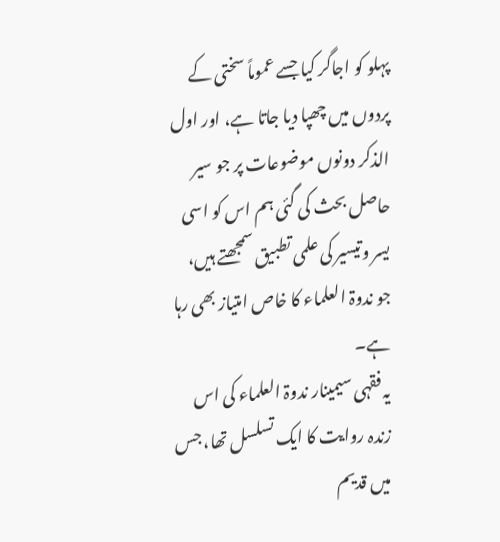پہلو کو اجاگر کیا جسے عموماً سختی کے پردوں میں چھپا دیا جاتا ہے، اور اول الذکر دونوں موضوعات پر جو سیر حاصل بحث کی گئی ہم اس کو اسی یسر وتیسیر کی علمی تطبیق سمجھتے ہیں، جو ندوۃ العلماء کا خاص امتیاز بھی رہا ہے۔
یہ فقہی سیمینار ندوۃ العلماء کی اس زندہ روایت کا ایک تسلسل تھا، جس میں قدیم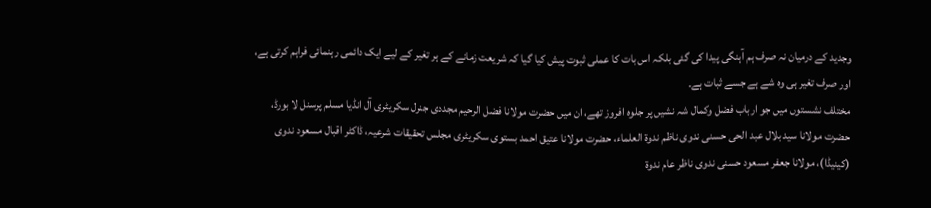وجدید کے درمیان نہ صرف ہم آہنگی پیدا کی گئی بلکہ اس بات کا عملی ثبوت پیش کیا گیا کہ شریعت زمانے کے ہر تغیر کے لیے ایک دائمی رہنمائی فراہم کرتی ہے، اور صرف تغیر ہی وہ شے ہے جسے ثبات ہے۔
مختلف نشستوں میں جو ارباب فضل وکمال شہ نشیں پر جلوہ افروز تھے، ان میں حضرت مولانا فضل الرحیم مجددی جنرل سکریٹری آل انڈیا مسلم پرسنل لا بورڈ، حضرت مولانا سید بلال عبد الحی حسنی ندوی ناظم ندوۃ العلماء، حضرت مولانا عتیق احمد بستوی سکریٹری مجلس تحقیقات شرعیہ، ڈاکٹر اقبال مسعود ندوی (کینیڈا)، مولانا جعفر مسعود حسنی ندوی ناظر عام ندوۃ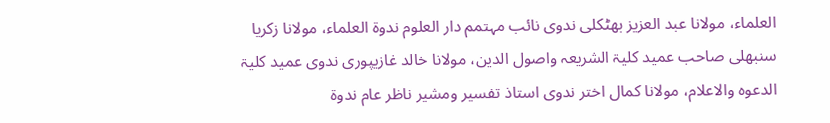العلماء، مولانا عبد العزیز بھٹکلی ندوی نائب مہتمم دار العلوم ندوۃ العلماء، مولانا زکریا سنبھلی صاحب عمید کلیۃ الشریعہ واصول الدین، مولانا خالد غازیپوری ندوی عمید کلیۃ الدعوہ والاعلام، مولانا کمال اختر ندوی استاذ تفسیر ومشیر ناظر عام ندوۃ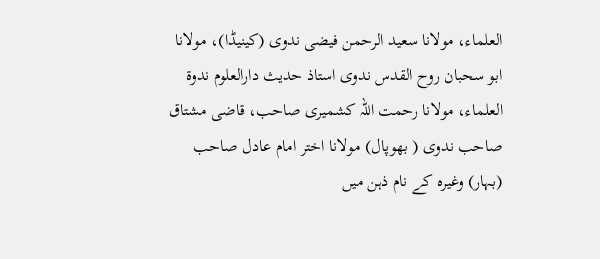العلماء، مولانا سعید الرحمن فیضی ندوی (کینیڈا)، مولانا ابو سحبان روح القدس ندوی استاذ حدیث دارالعلوم ندوۃ العلماء، مولانا رحمت اللہ کشمیری صاحب، قاضی مشتاق صاحب ندوی ( بھوپال) مولانا اختر امام عادل صاحب (بہار) وغیرہ کے نام ذہن میں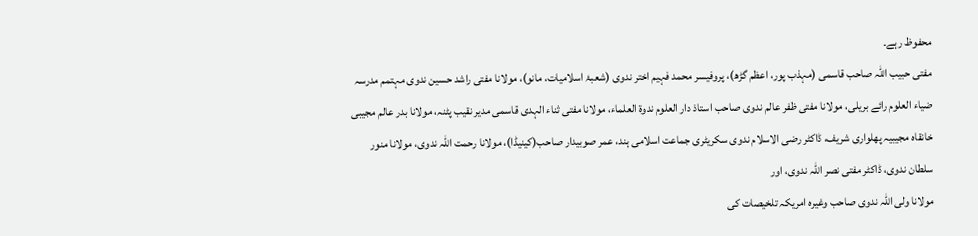محفوظ رہے۔
مفتی حبیب اللہ صاحب قاسمی (مہذب پور، اعظم گڑھ)، پروفیسر محمد فہیم اختر ندوی (شعبۂ اسلامیات، مانو)، مولانا مفتی راشد حسین ندوی مہتمم مدرسہ ضیاء العلوم رائے بریلی، مولانا مفتی ظفر عالم ندوی صاحب استاذ دار العلوم ندوۃ العلماء، مولانا مفتی ثناء الہدی قاسمی مدیر نقیب پٹنہ، مولانا بدر عالم مجیبی خانقاہ مجیبیہ پھلواری شریف، ڈاکٹر رضی الاسلام ندوی سکریٹری جماعت اسلامی ہند، عمر صوبیدار صاحب(کینیڈا)، مولانا رحمت اللہ ندوی، مولانا منور سلطان ندوی، ڈاکٹر مفتی نصر اللہ ندوی، اور
مولانا ولی اللہ ندوی صاحب وغیرہ امریکہ تلخیصات کی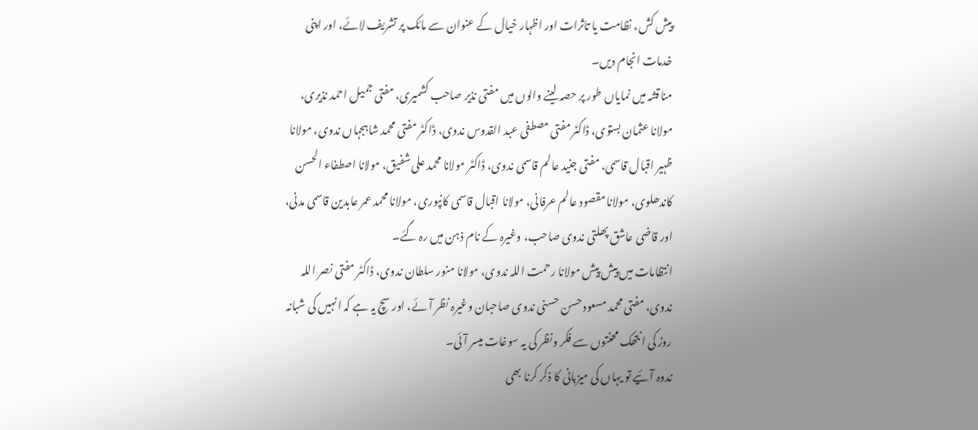پیش کش، نظامت یا تاثرات اور اظہار خیال کے عنوان سے مائک پر تشریف لائے، اور اپنی خدمات انجام دیں۔
مناقشہ میں نمایاں طور پر حصہ لینے والوں میں مفتی نذیر صاحب کشمیری، مفتی جمیل احمد نذیری، مولانا عثمان بستوی، ڈاکٹر مفتی مصطفی عبد القدوس ندوی، ڈاکٹر مفتی محمد شاہجہاں ندوی، مولانا ظہیر اقبال قاسمی، مفتی جنید عالم قاسمی ندوی، ڈاکٹر مولانا محمد علی شفیق، مولانا اصطفاء الحسن کاندھلوی، مولانا مقصود عالم عرفانی، مولانا اقبال قاسمی کانپوری، مولانا محمد عمر عابدین قاسمی مدنی، اور قاضی عاشق پھلتی ندوی صاحب، وغیرہ کے نام ذہن میں رہ گئے۔
انتظامات میں پیش پیش مولانا رحمت اللہ ندوی، مولانا منور سلطان ندوی، ڈاکٹر مفتی نصر اللہ ندوی، مفتی محمد مسعود حسن حسنی ندوی صاحبان وغیرہ نظر آئے، اور سچ یہ ہے کہ انہیں کی شبانہ روز کی انتھک محنتوں سے فکر ونظر کی یہ سوغات میسر آئی۔
ندوہ آئیے تو یہاں کی میزبانی کا ذکر کرنا بھی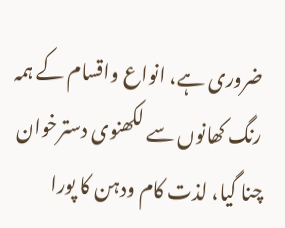ضروری ہے، انواع واقسام کے ہمہ رنگ کھانوں سے لکھنوی دسترخوان چنا گیا، لذت کام ودہن کا پورا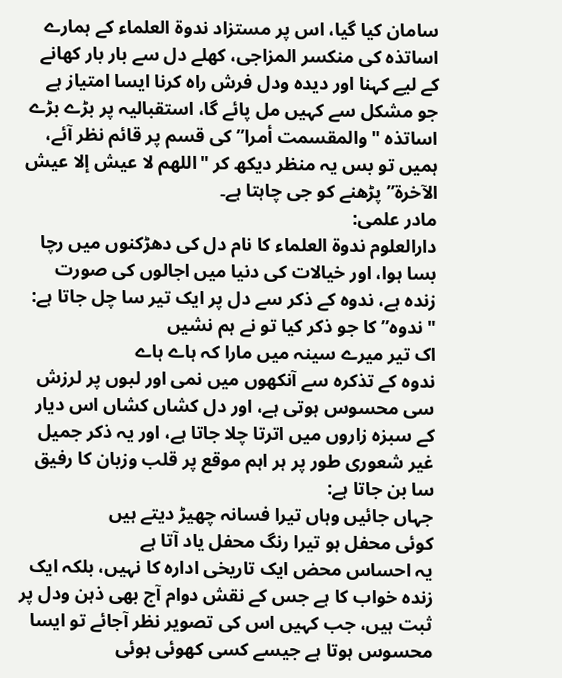سامان کیا گیا، اس پر مستزاد ندوۃ العلماء کے ہمارے اساتذہ کی منکسر المزاجی، کھلے دل سے بار بار کھانے کے لیے کہنا اور دیدہ ودل فرش راہ کرنا ایسا امتیاز ہے جو مشکل سے کہیں مل پائے گا، استقبالیہ پر بڑے بڑے اساتذہ "والمقسمت أمرا” کی قسم پر قائم نظر آئے، ہمیں تو بس یہ منظر دیکھ کر "اللهم لا عيش إلا عيش الآخرة” پڑھنے کو جی چاہتا ہے۔
مادر علمی:
دارالعلوم ندوۃ العلماء کا نام دل کی دھڑکنوں میں رچا بسا ہوا، اور خیالات کی دنیا میں اجالوں کی صورت زندہ ہے، ندوہ کے ذکر سے دل پر ایک تیر سا چل جاتا ہے:
"ندوہ” کا جو ذکر کیا تو نے ہم نشیں
اک تیر میرے سینہ میں مارا کہ ہاے ہاے
ندوہ کے تذکرہ سے آنکھوں میں نمی اور لبوں پر لرزش سی محسوس ہوتی ہے، اور دل کشاں کشاں اس دیار کے سبزہ زاروں میں اترتا چلا جاتا ہے، اور یہ ذکر جمیل غیر شعوری طور پر ہر اہم موقع پر قلب وزبان کا رفیق سا بن جاتا ہے:
جہاں جائیں وہاں تیرا فسانہ چھیڑ دیتے ہیں
کوئی محفل ہو تیرا رنگ محفل یاد آتا ہے
یہ احساس محض ایک تاریخی ادارہ کا نہیں، بلکہ ایک زندہ خواب کا ہے جس کے نقش دوام آج بھی ذہن ودل پر ثبت ہیں، جب کہیں اس کی تصویر نظر آجائے تو ایسا محسوس ہوتا ہے جیسے کسی کھوئی ہوئی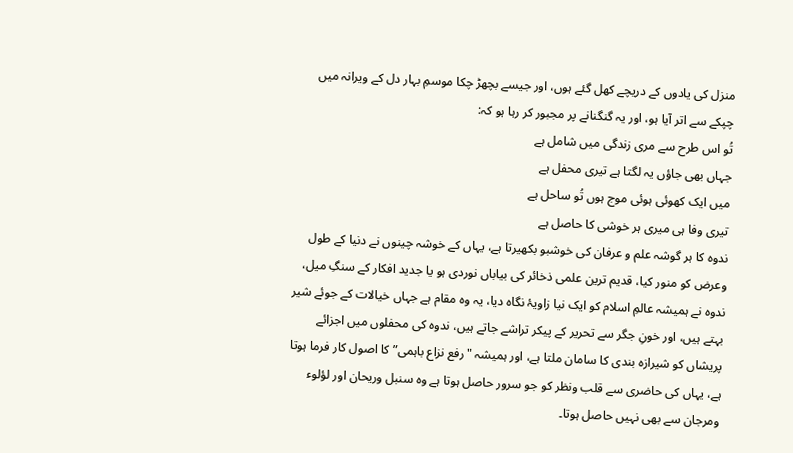منزل کی یادوں کے دریچے کھل گئے ہوں، اور جیسے بچھڑ چکا موسمِ بہار دل کے ویرانہ میں چپکے سے اتر آیا ہو، اور یہ گنگنانے پر مجبور کر رہا ہو کہ:
تُو اس طرح سے مری زندگی میں شامل ہے
جہاں بھی جاؤں یہ لگتا ہے تیری محفل ہے
میں ایک کھوئی ہوئی موج ہوں تُو ساحل ہے
تیری وفا ہی میری ہر خوشی کا حاصل ہے
ندوہ کا ہر گوشہ علم و عرفان کی خوشبو بکھیرتا ہے، یہاں کے خوشہ چینوں نے دنیا کے طول وعرض کو منور کیا، قدیم ترین علمی ذخائر کی بیاباں نوردی ہو یا جدید افکار کے سنگِ میل، ندوہ نے ہمیشہ عالمِ اسلام کو ایک نیا زاویۂ نگاہ دیا، یہ وہ مقام ہے جہاں خیالات کے جوئے شیر بہتے ہیں، اور خونِ جگر سے تحریر کے پیکر تراشے جاتے ہیں، ندوہ کی محفلوں میں اجزائے پریشاں کو شیرازہ بندی کا سامان ملتا ہے، اور ہمیشہ "رفع نزاع باہمی” کا اصول کار فرما ہوتا ہے، یہاں کی حاضری سے قلب ونظر کو جو سرور حاصل ہوتا ہے وہ سنبل وریحان اور لؤلوء ومرجان سے بھی نہیں حاصل ہوتا۔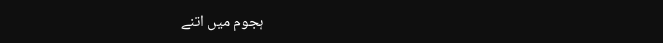ہجوم میں اتنے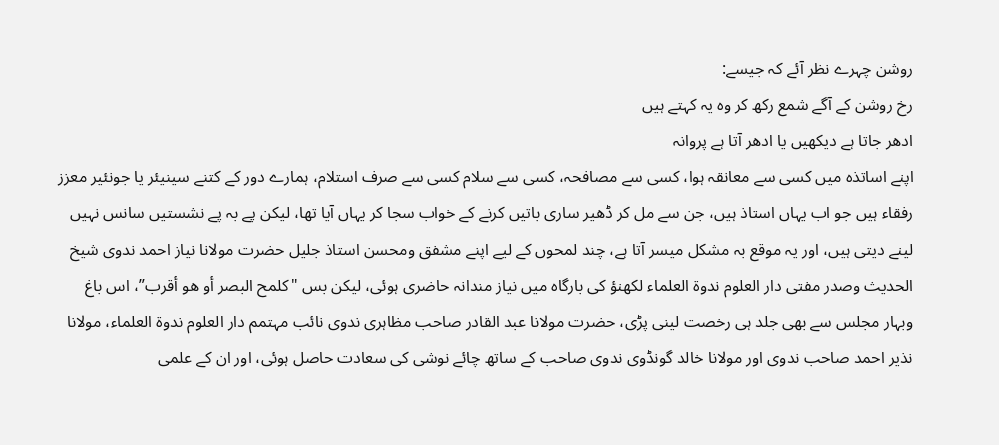روشن چہرے نظر آئے کہ جیسے:
رخ روشن کے آگے شمع رکھ کر وہ یہ کہتے ہیں
ادھر جاتا ہے دیکھیں یا ادھر آتا ہے پروانہ
اپنے اساتذہ میں کسی سے معانقہ ہوا، کسی سے مصافحہ، کسی سے سلام کسی سے صرف استلام، ہمارے دور کے کتنے سینیئر یا جونئیر معزز رفقاء ہیں جو اب یہاں استاذ ہیں، جن سے مل کر ڈھیر ساری باتیں کرنے کے خواب سجا کر یہاں آیا تھا، لیکن پے بہ پے نشستیں سانس نہیں لینے دیتی ہیں، اور یہ موقع بہ مشکل میسر آتا ہے، چند لمحوں کے لیے اپنے مشفق ومحسن استاذ جلیل حضرت مولانا نیاز احمد ندوی شیخ الحدیث وصدر مفتی دار العلوم ندوۃ العلماء لکھنؤ کی بارگاہ میں نیاز مندانہ حاضری ہوئی، لیکن بس "كلمح البصر أو هو أقرب”، اس باغ وبہار مجلس سے بھی جلد ہی رخصت لینی پڑی، حضرت مولانا عبد القادر صاحب مظاہری ندوی نائب مہتمم دار العلوم ندوۃ العلماء، مولانا نذیر احمد صاحب ندوی اور مولانا خالد گونڈوی ندوی صاحب کے ساتھ چائے نوشی کی سعادت حاصل ہوئی، اور ان کے علمی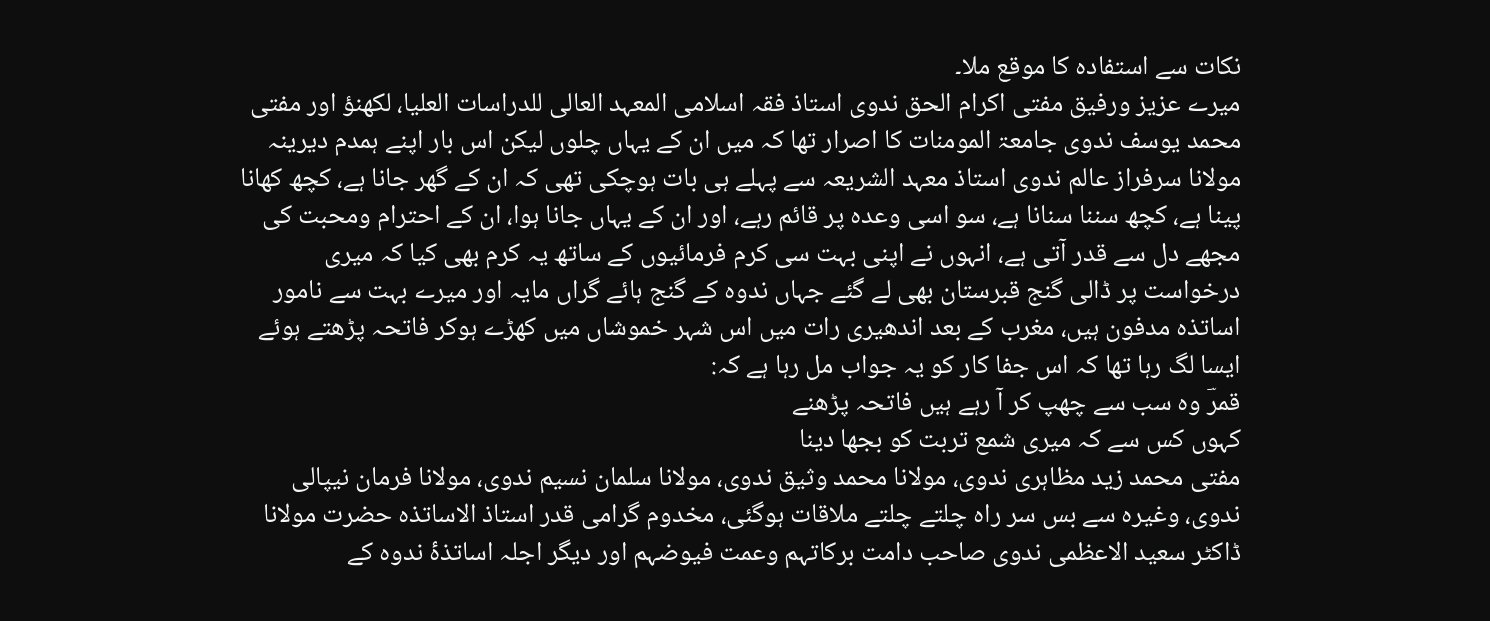نکات سے استفادہ کا موقع ملا۔
میرے عزیز ورفیق مفتی اکرام الحق ندوی استاذ فقہ اسلامی المعہد العالی للدراسات العلیا، لکھنؤ اور مفتی محمد یوسف ندوی جامعۃ المومنات کا اصرار تھا کہ میں ان کے یہاں چلوں لیکن اس بار اپنے ہمدم دیرینہ مولانا سرفراز عالم ندوی استاذ معہد الشریعہ سے پہلے ہی بات ہوچکی تھی کہ ان کے گھر جانا ہے، کچھ کھانا پینا ہے، کچھ سننا سنانا ہے، سو اسی وعدہ پر قائم رہے، اور ان کے یہاں جانا ہوا، ان کے احترام ومحبت کی مجھے دل سے قدر آتی ہے، انہوں نے اپنی بہت سی کرم فرمائیوں کے ساتھ یہ کرم بھی کیا کہ میری درخواست پر ڈالی گنج قبرستان بھی لے گئے جہاں ندوہ کے گنج ہائے گراں مایہ اور میرے بہت سے نامور اساتذہ مدفون ہیں، مغرب کے بعد اندھیری رات میں اس شہر خموشاں میں کھڑے ہوکر فاتحہ پڑھتے ہوئے ایسا لگ رہا تھا کہ اس جفا کار کو یہ جواب مل رہا ہے کہ:
قمرؔ وہ سب سے چھپ کر آ رہے ہیں فاتحہ پڑھنے
کہوں کس سے کہ میری شمع تربت کو بجھا دینا
مفتی محمد زید مظاہری ندوی، مولانا محمد وثیق ندوی، مولانا سلمان نسیم ندوی، مولانا فرمان نیپالی ندوی، وغیرہ سے بس سر راہ چلتے چلتے ملاقات ہوگئی، مخدوم گرامی قدر استاذ الاساتذہ حضرت مولانا ڈاکٹر سعید الاعظمی ندوی صاحب دامت برکاتہم وعمت فیوضہم اور دیگر اجلہ اساتذۂ ندوہ کے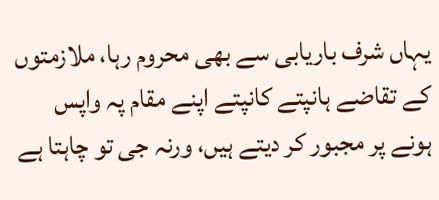یہاں شرف باریابی سے بھی محروم رہا، ملازمتوں کے تقاضے ہانپتے کانپتے اپنے مقام پہ واپس ہونے پر مجبور کر دیتے ہیں، ورنہ جی تو چاہتا ہے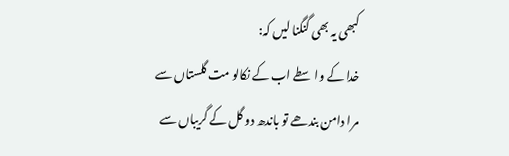کبھی یہ بھی گنگنا لیں کہ:
خدا کے واسطے اب کے نکالو مت گلستاں سے
مرا دامن بندھے تو باندھ دو گل کے گریباں سے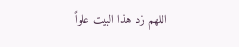اللهم زد هذا البيت علواً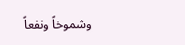وشموخاً ونفعاً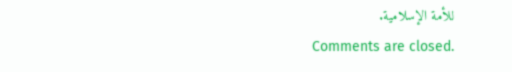للأمة الإسلامية.
Comments are closed.